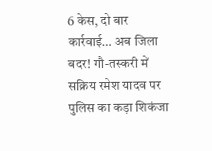6 केस, दो बार कार्रवाई… अब जिला बदर! गौ-तस्करी में सक्रिय रमेश यादव पर पुलिस का कड़ा शिकंजा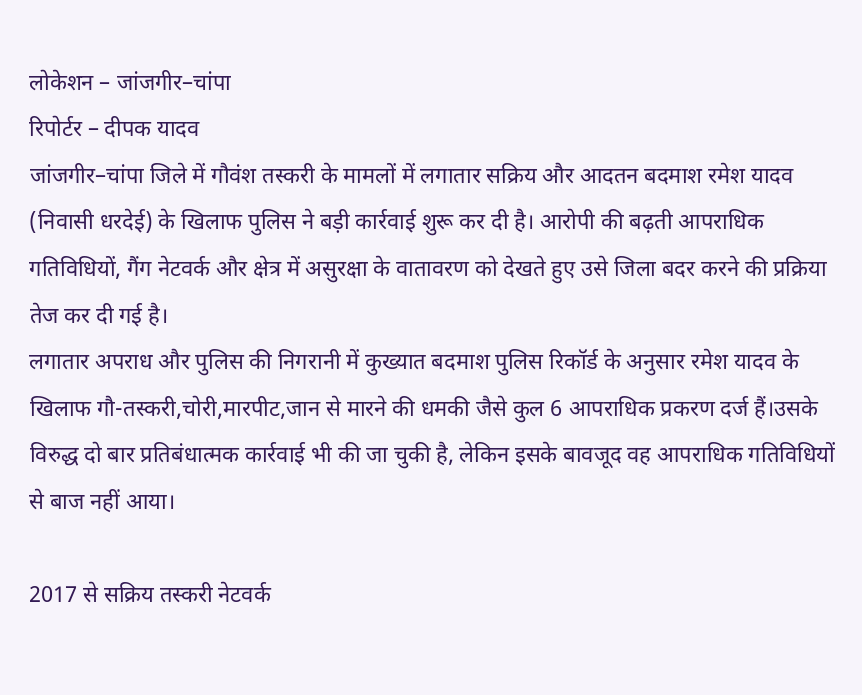लोकेशन – जांजगीर–चांपा
रिपोर्टर – दीपक यादव
जांजगीर–चांपा जिले में गौवंश तस्करी के मामलों में लगातार सक्रिय और आदतन बदमाश रमेश यादव (निवासी धरदेई) के खिलाफ पुलिस ने बड़ी कार्रवाई शुरू कर दी है। आरोपी की बढ़ती आपराधिक गतिविधियों, गैंग नेटवर्क और क्षेत्र में असुरक्षा के वातावरण को देखते हुए उसे जिला बदर करने की प्रक्रिया तेज कर दी गई है।
लगातार अपराध और पुलिस की निगरानी में कुख्यात बदमाश पुलिस रिकॉर्ड के अनुसार रमेश यादव के खिलाफ गौ-तस्करी,चोरी,मारपीट,जान से मारने की धमकी जैसे कुल 6 आपराधिक प्रकरण दर्ज हैं।उसके विरुद्ध दो बार प्रतिबंधात्मक कार्रवाई भी की जा चुकी है, लेकिन इसके बावजूद वह आपराधिक गतिविधियों से बाज नहीं आया।

2017 से सक्रिय तस्करी नेटवर्क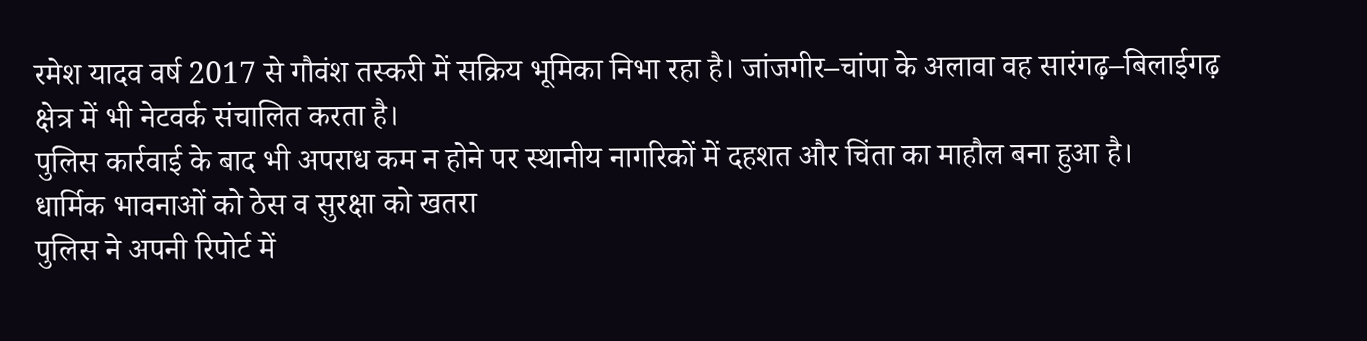रमेश यादव वर्ष 2017 से गौवंश तस्करी में सक्रिय भूमिका निभा रहा है। जांजगीर–चांपा के अलावा वह सारंगढ़–बिलाईगढ़ क्षेत्र में भी नेटवर्क संचालित करता है।
पुलिस कार्रवाई के बाद भी अपराध कम न होने पर स्थानीय नागरिकों में दहशत और चिंता का माहौल बना हुआ है।
धार्मिक भावनाओं को ठेस व सुरक्षा को खतरा
पुलिस ने अपनी रिपोर्ट में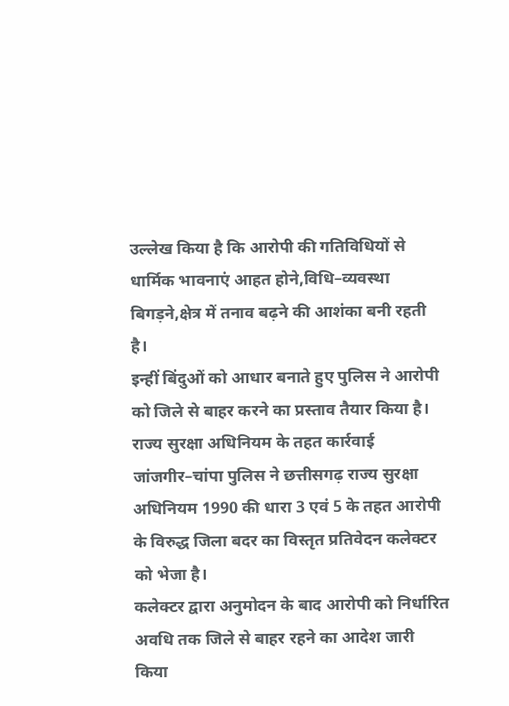उल्लेख किया है कि आरोपी की गतिविधियों से धार्मिक भावनाएं आहत होने,विधि–व्यवस्था बिगड़ने,क्षेत्र में तनाव बढ़ने की आशंका बनी रहती है।
इन्हीं बिंदुओं को आधार बनाते हुए पुलिस ने आरोपी को जिले से बाहर करने का प्रस्ताव तैयार किया है।
राज्य सुरक्षा अधिनियम के तहत कार्रवाई
जांजगीर–चांपा पुलिस ने छत्तीसगढ़ राज्य सुरक्षा अधिनियम 1990 की धारा 3 एवं 5 के तहत आरोपी के विरुद्ध जिला बदर का विस्तृत प्रतिवेदन कलेक्टर को भेजा है।
कलेक्टर द्वारा अनुमोदन के बाद आरोपी को निर्धारित अवधि तक जिले से बाहर रहने का आदेश जारी किया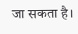जा सकता है।